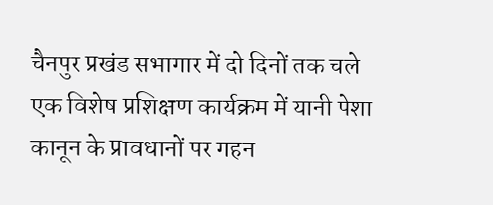चैनपुर प्रखंड सभागार में दो दिनों तक चले एक विशेष प्रशिक्षण कार्यक्रम में यानी पेशा कानून के प्रावधानों पर गहन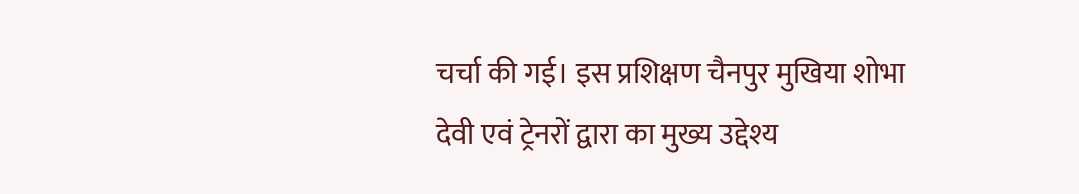चर्चा की गई। इस प्रशिक्षण चैनपुर मुखिया शोभा देवी एवं ट्रेनरों द्वारा का मुख्य उद्देश्य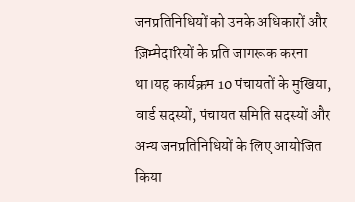जनप्रतिनिधियों को उनके अधिकारों और ज़िम्मेदारियों के प्रति जागरूक करना था।यह कार्यक्रम 10 पंचायतों के मुखिया, वार्ड सदस्यों, पंचायत समिति सदस्यों और अन्य जनप्रतिनिधियों के लिए आयोजित किया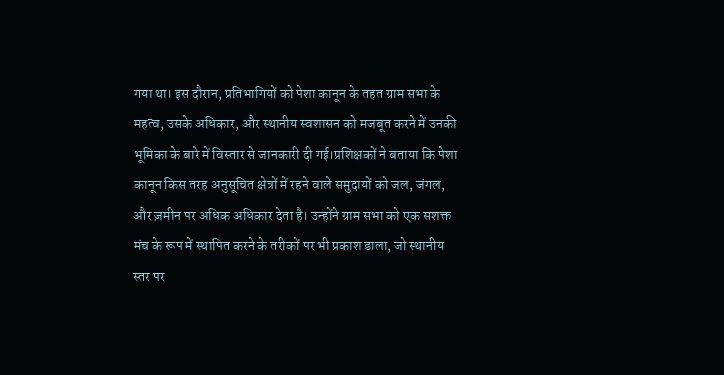गया था। इस दौरान, प्रतिभागियों को पेशा कानून के तहत ग्राम सभा के महत्व, उसके अधिकार, और स्थानीय स्वशासन को मजबूत करने में उनकी भूमिका के बारे में विस्तार से जानकारी दी गई।प्रशिक्षकों ने बताया कि पेशा कानून किस तरह अनुसूचित क्षेत्रों में रहने वाले समुदायों को जल, जंगल, और ज़मीन पर अधिक अधिकार देता है। उन्होंने ग्राम सभा को एक सशक्त मंच के रूप में स्थापित करने के तरीकों पर भी प्रकाश डाला, जो स्थानीय स्तर पर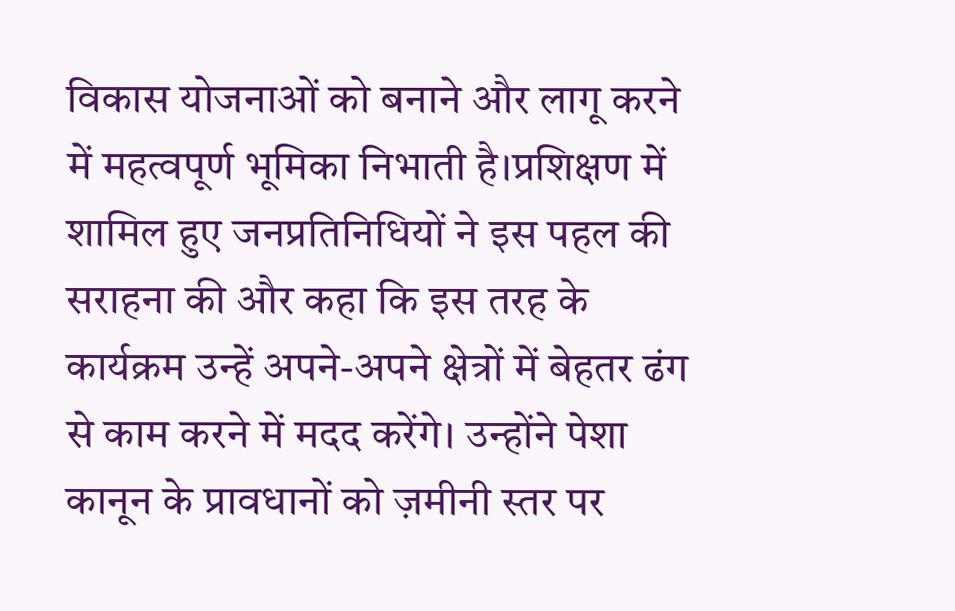विकास योजनाओं को बनाने और लागू करने में महत्वपूर्ण भूमिका निभाती है।प्रशिक्षण में शामिल हुए जनप्रतिनिधियों ने इस पहल की सराहना की और कहा कि इस तरह के कार्यक्रम उन्हें अपने-अपने क्षेत्रों में बेहतर ढंग से काम करने में मदद करेंगे। उन्होंने पेशा कानून के प्रावधानों को ज़मीनी स्तर पर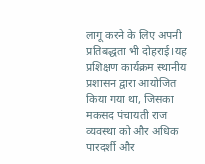लागू करने के लिए अपनी प्रतिबद्धता भी दोहराई।यह प्रशिक्षण कार्यक्रम स्थानीय प्रशासन द्वारा आयोजित किया गया था, जिसका मकसद पंचायती राज व्यवस्था को और अधिक पारदर्शी और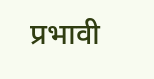प्रभावी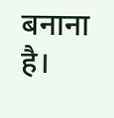बनाना है।